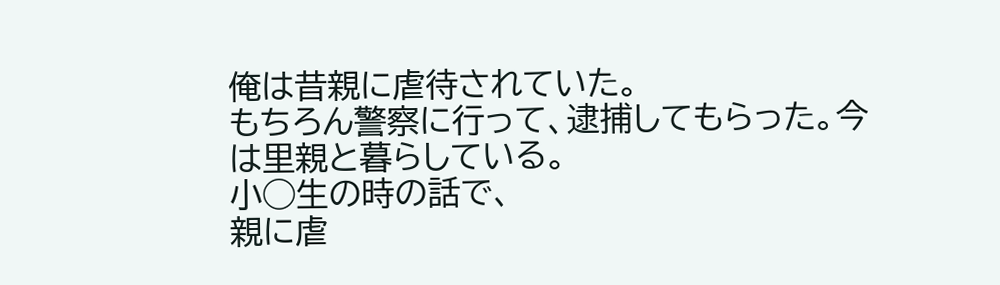俺は昔親に虐待されていた。
もちろん警察に行って、逮捕してもらった。今は里親と暮らしている。
小◯生の時の話で、
親に虐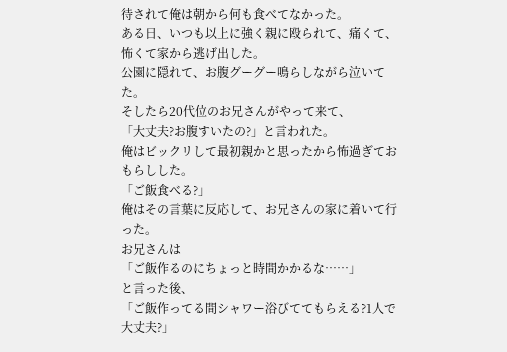待されて俺は朝から何も食べてなかった。
ある日、いつも以上に強く親に殴られて、痛くて、怖くて家から逃げ出した。
公園に隠れて、お腹グーグー鳴らしながら泣いてた。
そしたら20代位のお兄さんがやって来て、
「大丈夫?お腹すいたの?」と言われた。
俺はビックリして最初親かと思ったから怖過ぎておもらしした。
「ご飯食べる?」
俺はその言葉に反応して、お兄さんの家に着いて行った。
お兄さんは
「ご飯作るのにちょっと時間かかるな……」
と言った後、
「ご飯作ってる間シャワー浴びててもらえる?1人で大丈夫?」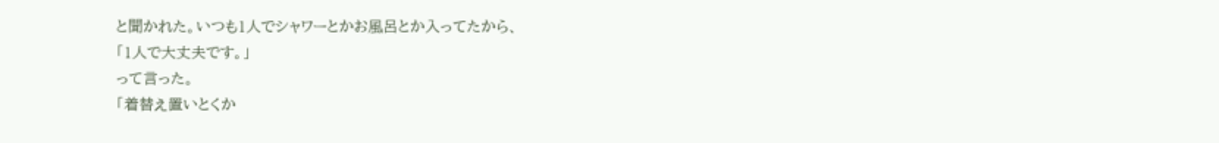と聞かれた。いつも1人でシャワーとかお風呂とか入ってたから、
「1人で大丈夫です。」
って言った。
「着替え置いとくか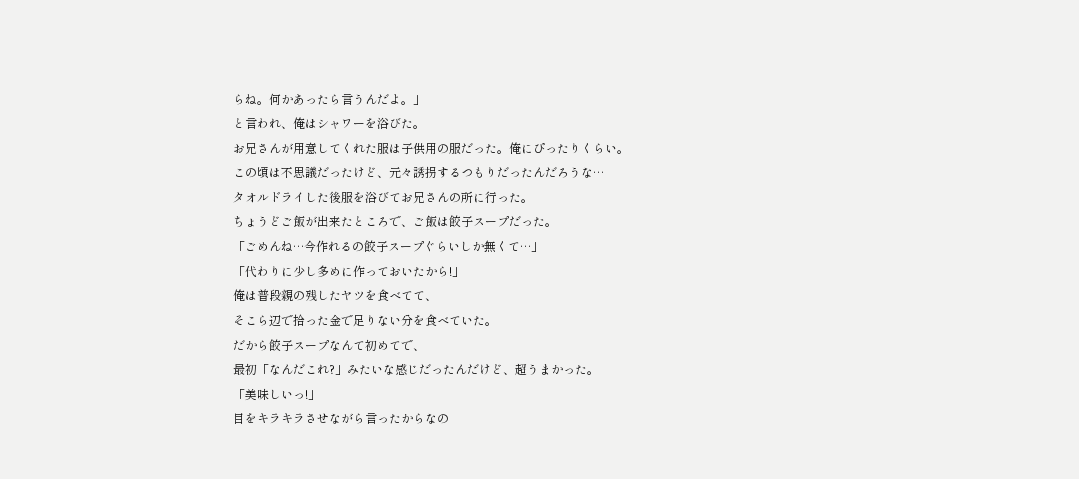らね。何かあったら言うんだよ。」
と言われ、俺はシャワーを浴びた。
お兄さんが用意してくれた服は子供用の服だった。俺にぴったりくらい。
この頃は不思議だったけど、元々誘拐するつもりだったんだろうな…
タオルドライした後服を浴びてお兄さんの所に行った。
ちょうどご飯が出来たところで、ご飯は餃子スープだった。
「ごめんね…今作れるの餃子スープぐらいしか無くて…」
「代わりに少し多めに作っておいたから!」
俺は普段親の残したヤツを食べてて、
そこら辺で拾った金で足りない分を食べていた。
だから餃子スープなんて初めてで、
最初「なんだこれ?」みたいな感じだったんだけど、超うまかった。
「美味しいっ!」
目をキラキラさせながら言ったからなの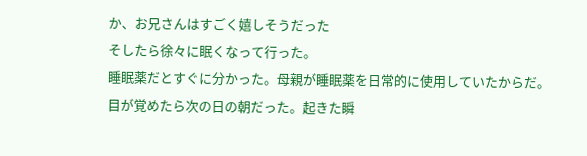か、お兄さんはすごく嬉しそうだった
そしたら徐々に眠くなって行った。
睡眠薬だとすぐに分かった。母親が睡眠薬を日常的に使用していたからだ。
目が覚めたら次の日の朝だった。起きた瞬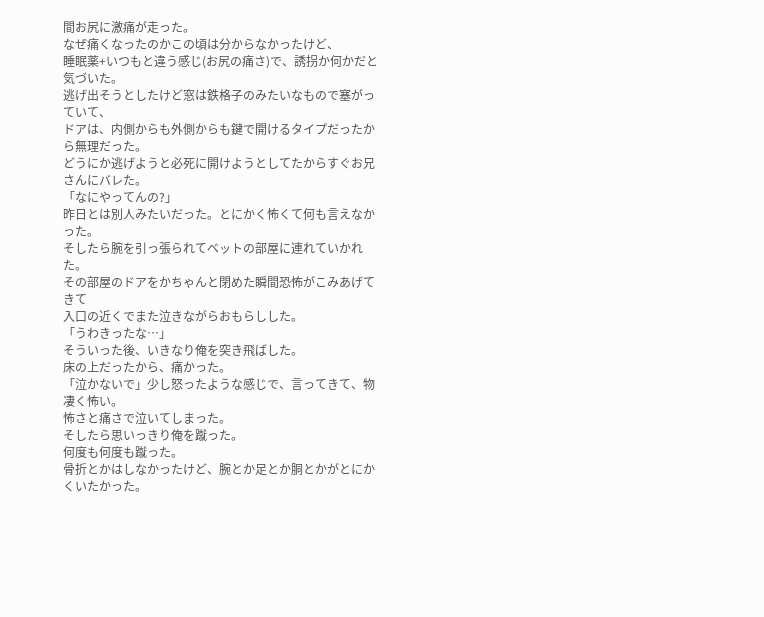間お尻に激痛が走った。
なぜ痛くなったのかこの頃は分からなかったけど、
睡眠薬+いつもと違う感じ(お尻の痛さ)で、誘拐か何かだと気づいた。
逃げ出そうとしたけど窓は鉄格子のみたいなもので塞がっていて、
ドアは、内側からも外側からも鍵で開けるタイプだったから無理だった。
どうにか逃げようと必死に開けようとしてたからすぐお兄さんにバレた。
「なにやってんの?」
昨日とは別人みたいだった。とにかく怖くて何も言えなかった。
そしたら腕を引っ張られてベットの部屋に連れていかれた。
その部屋のドアをかちゃんと閉めた瞬間恐怖がこみあげてきて
入口の近くでまた泣きながらおもらしした。
「うわきったな…」
そういった後、いきなり俺を突き飛ばした。
床の上だったから、痛かった。
「泣かないで」少し怒ったような感じで、言ってきて、物凄く怖い。
怖さと痛さで泣いてしまった。
そしたら思いっきり俺を蹴った。
何度も何度も蹴った。
骨折とかはしなかったけど、腕とか足とか胴とかがとにかくいたかった。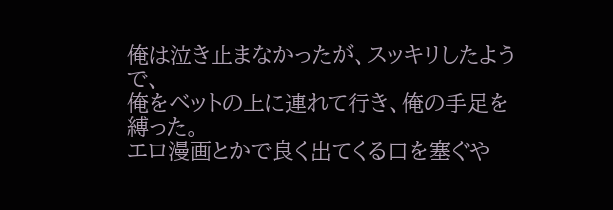俺は泣き止まなかったが、スッキリしたようで、
俺をベットの上に連れて行き、俺の手足を縛った。
エロ漫画とかで良く出てくる口を塞ぐや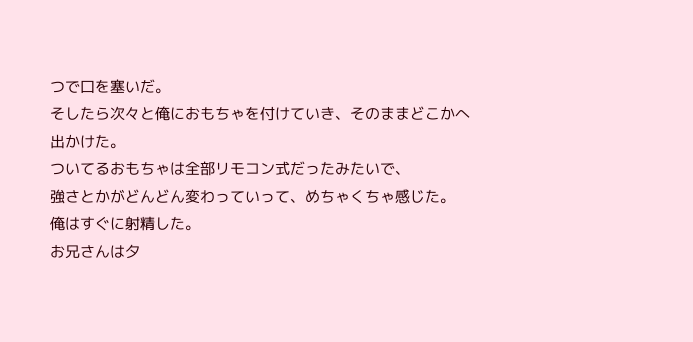つで口を塞いだ。
そしたら次々と俺におもちゃを付けていき、そのままどこかへ出かけた。
ついてるおもちゃは全部リモコン式だったみたいで、
強さとかがどんどん変わっていって、めちゃくちゃ感じた。
俺はすぐに射精した。
お兄さんは夕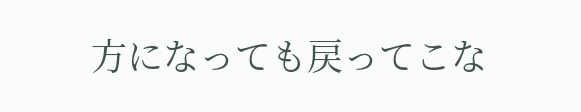方になっても戻ってこな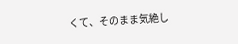くて、そのまま気絶し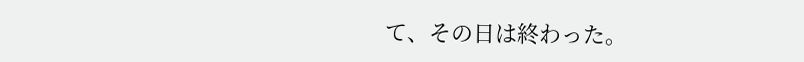て、その日は終わった。